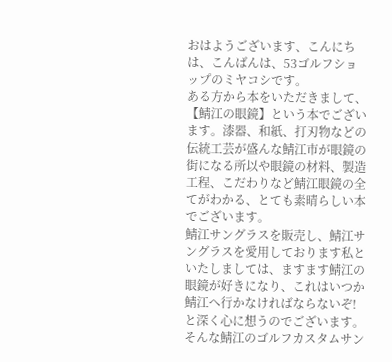おはようございます、こんにちは、こんばんは、53ゴルフショップのミヤコシです。
ある方から本をいただきまして、【鯖江の眼鏡】という本でございます。漆器、和紙、打刃物などの伝統工芸が盛んな鯖江市が眼鏡の街になる所以や眼鏡の材料、製造工程、こだわりなど鯖江眼鏡の全てがわかる、とても素晴らしい本でございます。
鯖江サングラスを販売し、鯖江サングラスを愛用しております私といたしましては、ますます鯖江の眼鏡が好きになり、これはいつか鯖江へ行かなければならないぞ!と深く心に想うのでございます。
そんな鯖江のゴルフカスタムサン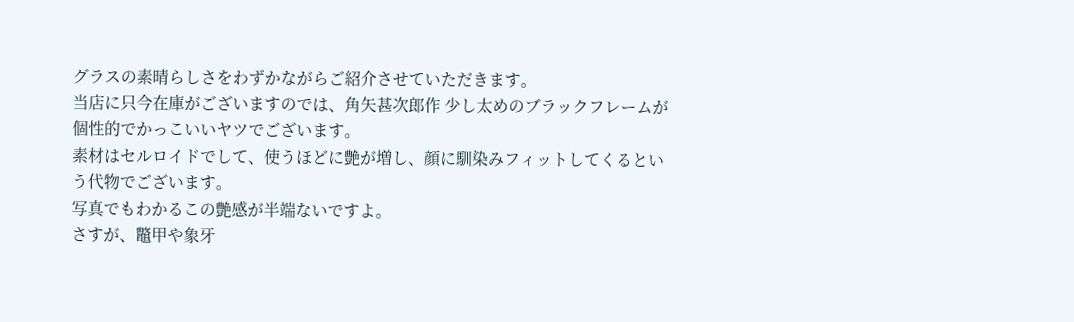グラスの素晴らしさをわずかながらご紹介させていただきます。
当店に只今在庫がございますのでは、角矢甚次郎作 少し太めのブラックフレームが個性的でかっこいいヤツでございます。
素材はセルロイドでして、使うほどに艶が増し、顔に馴染みフィットしてくるという代物でございます。
写真でもわかるこの艶感が半端ないですよ。
さすが、鼈甲や象牙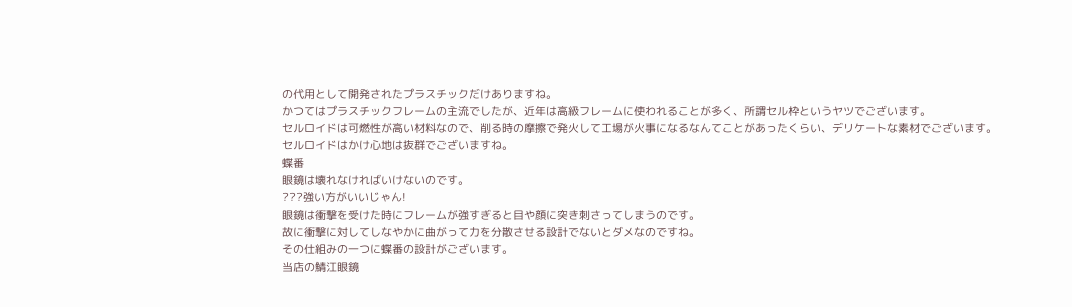の代用として開発されたプラスチックだけありますね。
かつてはプラスチックフレームの主流でしたが、近年は高級フレームに使われることが多く、所謂セル枠というヤツでございます。
セルロイドは可燃性が高い材料なので、削る時の摩擦で発火して工場が火事になるなんてことがあったくらい、デリケートな素材でございます。
セルロイドはかけ心地は抜群でございますね。
蝶番
眼鏡は壊れなければいけないのです。
???強い方がいいじゃん!
眼鏡は衝撃を受けた時にフレームが強すぎると目や顔に突き刺さってしまうのです。
故に衝撃に対してしなやかに曲がって力を分散させる設計でないとダメなのですね。
その仕組みの一つに蝶番の設計がございます。
当店の鯖江眼鏡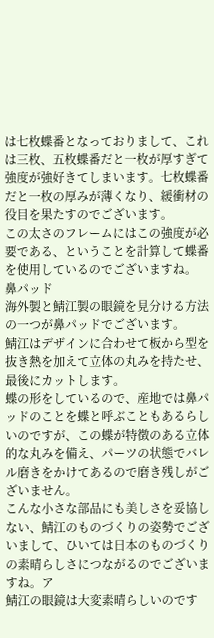は七枚蝶番となっておりまして、これは三枚、五枚蝶番だと一枚が厚すぎて強度が強好きてしまいます。七枚蝶番だと一枚の厚みが薄くなり、緩衝材の役目を果たすのでございます。
この太さのフレームにはこの強度が必要である、ということを計算して蝶番を使用しているのでございますね。
鼻パッド
海外製と鯖江製の眼鏡を見分ける方法の一つが鼻パッドでございます。
鯖江はデザインに合わせて板から型を抜き熱を加えて立体の丸みを持たせ、最後にカットします。
蝶の形をしているので、産地では鼻パッドのことを蝶と呼ぶこともあるらしいのですが、この蝶が特徴のある立体的な丸みを備え、パーツの状態でバレル磨きをかけてあるので磨き残しがございません。
こんな小さな部品にも美しさを妥協しない、鯖江のものづくりの姿勢でございまして、ひいては日本のものづくりの素晴らしさにつながるのでございますね。ア
鯖江の眼鏡は大変素晴らしいのです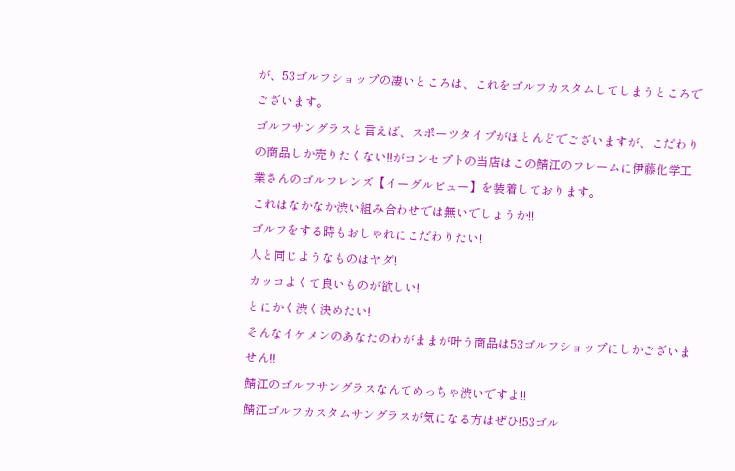が、53ゴルフショップの凄いところは、これをゴルフカスタムしてしまうところでございます。
ゴルフサングラスと言えば、スポーツタイプがほとんどでございますが、こだわりの商品しか売りたくない!!がコンセプトの当店はこの鯖江のフレームに伊藤化学工業さんのゴルフレンズ【イーグルビュー】を装着しております。
これはなかなか渋い組み合わせでは無いでしょうか!!
ゴルフをする時もおしゃれにこだわりたい!
人と同じようなものはヤダ!
カッコよくて良いものが欲しい!
とにかく渋く決めたい!
そんなイケメンのあなたのわがままが叶う商品は53ゴルフショップにしかございません!!
鯖江のゴルフサングラスなんてめっちゃ渋いですよ!!
鯖江ゴルフカスタムサングラスが気になる方はぜひ!53ゴル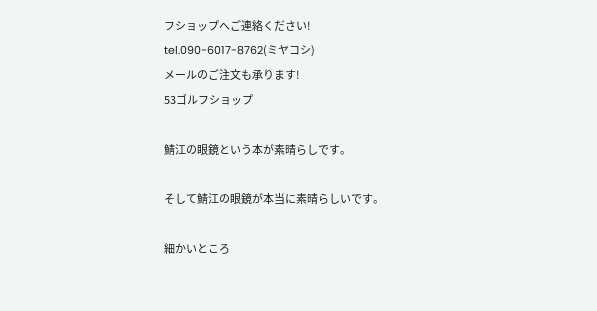フショップへご連絡ください!
tel.090-6017-8762(ミヤコシ)
メールのご注文も承ります!
53ゴルフショップ

鯖江の眼鏡という本が素晴らしです。

そして鯖江の眼鏡が本当に素晴らしいです。

細かいところ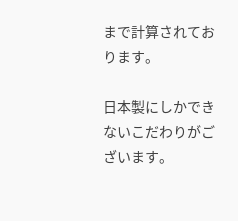まで計算されております。

日本製にしかできないこだわりがございます。